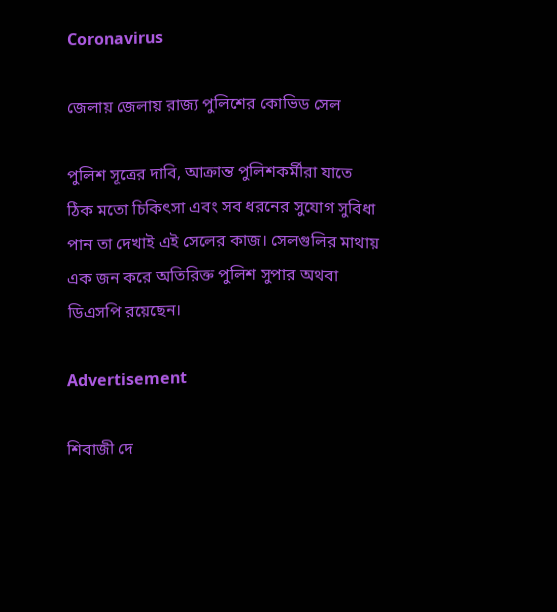Coronavirus

জেলায় জেলায় রাজ্য পুলিশের কোভিড সেল

পুলিশ সূত্রের দাবি, আক্রান্ত পুলিশকর্মীরা যাতে ঠিক মতো চিকিৎসা এবং সব ধরনের সুযোগ সুবিধা পান তা দেখাই এই সেলের কাজ। সেলগুলির মাথায় এক জন করে অতিরিক্ত পুলিশ সুপার অথবা ডিএসপি রয়েছেন।

Advertisement

শিবাজী দে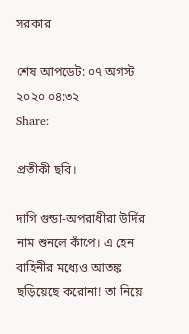সরকার

শেষ আপডেট: ০৭ অগস্ট ২০২০ ০৪:৩২
Share:

প্রতীকী ছবি।

দাগি গুন্ডা-অপরাধীরা উর্দির নাম শুনলে কাঁপে। এ হেন বাহিনীর মধ্যেও আতঙ্ক ছড়িয়েছে করোনা! তা নিয়ে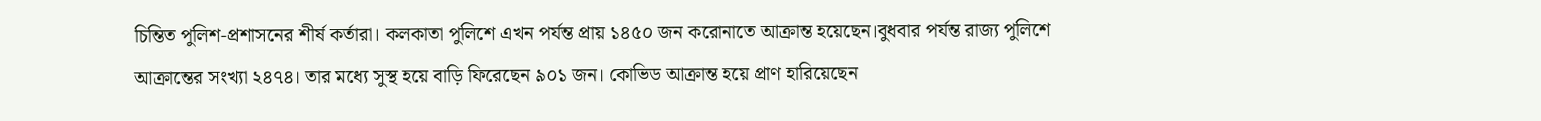চিন্তিত পুলিশ-প্রশাসনের শীর্ষ কর্তারা। কলকাতা পুলিশে এখন পর্যন্ত প্রায় ১৪৫০ জন করোনাতে আক্রান্ত হয়েছেন।বুধবার পর্যন্ত রাজ্য পুলিশে আক্রান্তের সংখ্যা ২৪৭৪। তার মধ্যে সুস্থ হয়ে বাড়ি ফিরেছেন ৯০১ জন। কোভিড আক্রান্ত হয়ে প্রাণ হারিয়েছেন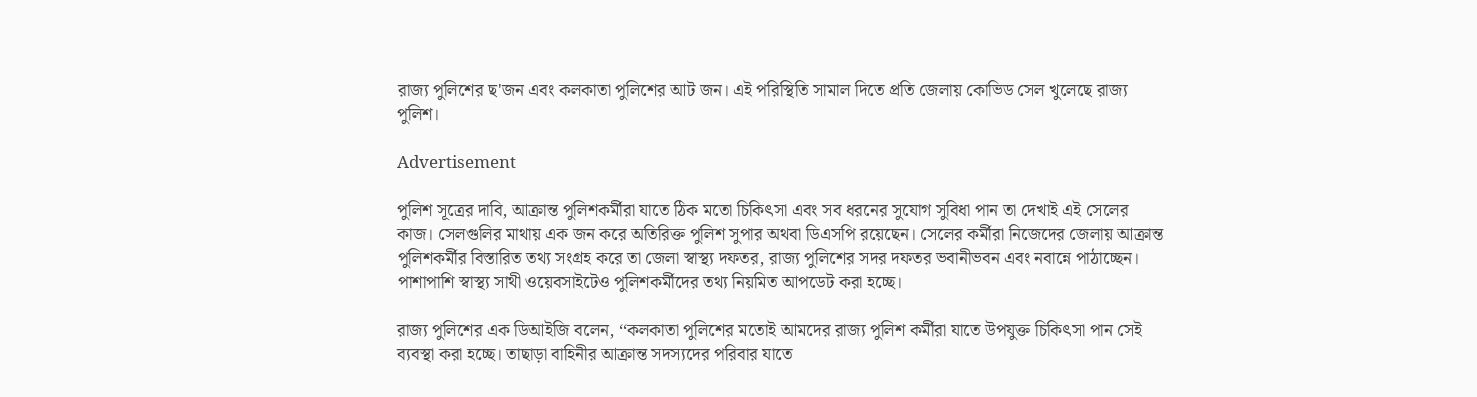রাজ্য পুলিশের ছ'জন এবং কলকাতা পুলিশের আট জন। এই পরিস্থিতি সামাল দিতে প্রতি জেলায় কোভিড সেল খুলেছে রাজ্য পুলিশ।

Advertisement

পুলিশ সূত্রের দাবি, আক্রান্ত পুলিশকর্মীরা যাতে ঠিক মতো চিকিৎসা এবং সব ধরনের সুযোগ সুবিধা পান তা দেখাই এই সেলের কাজ। সেলগুলির মাথায় এক জন করে অতিরিক্ত পুলিশ সুপার অথবা ডিএসপি রয়েছেন। সেলের কর্মীরা নিজেদের জেলায় আক্রান্ত পুলিশকর্মীর বিস্তারিত তথ্য সংগ্ৰহ করে তা জেলা স্বাস্থ্য দফতর, রাজ্য পুলিশের সদর দফতর ভবানীভবন এবং নবান্নে পাঠাচ্ছেন। পাশাপাশি স্বাস্থ্য সাথী ওয়েবসাইটেও পুলিশকর্মীদের তথ্য নিয়মিত আপডেট করা হচ্ছে।

রাজ্য পুলিশের এক ডিআইজি বলেন, ‘‘কলকাতা পুলিশের মতোই আমদের রাজ্য পুলিশ কর্মীরা যাতে উপযুক্ত চিকিৎসা পান সেই ব্যবস্থা করা হচ্ছে। তাছাড়া বাহিনীর আক্রান্ত সদস্যদের পরিবার যাতে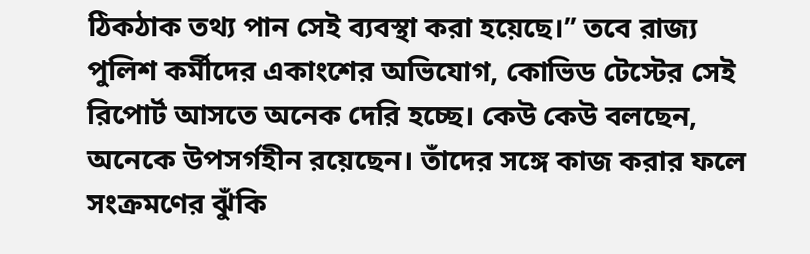ঠিকঠাক তথ্য পান সেই ব্যবস্থা করা হয়েছে।’’ তবে রাজ্য পুলিশ কর্মীদের একাংশের অভিযোগ, কোভিড টেস্টের সেই রিপোর্ট আসতে অনেক দেরি হচ্ছে। কেউ কেউ বলছেন, অনেকে উপসর্গহীন রয়েছেন। তাঁদের সঙ্গে কাজ করার ফলে সংক্রমণের ঝুঁকি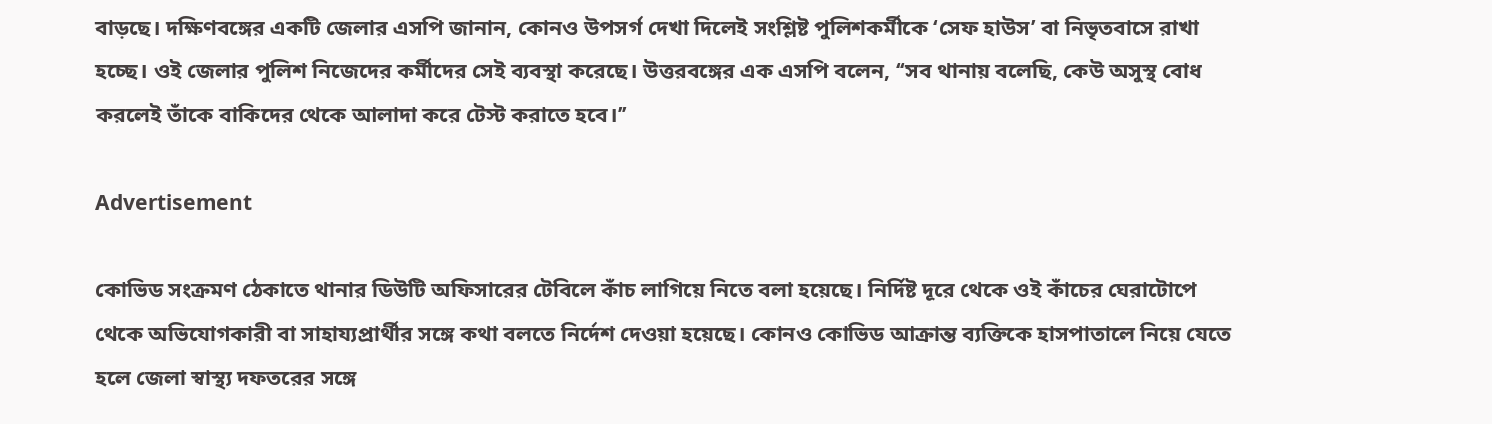বাড়ছে। দক্ষিণবঙ্গের একটি জেলার এসপি জানান, কোনও উপসর্গ দেখা দিলেই সংশ্লিষ্ট পুলিশকর্মীকে ‘সেফ হাউস’ বা নিভৃতবাসে রাখা হচ্ছে। ওই জেলার পুলিশ নিজেদের কর্মীদের সেই ব্যবস্থা করেছে। উত্তরবঙ্গের এক এসপি বলেন, ‘‘সব থানায় বলেছি, কেউ অসুস্থ বোধ করলেই তাঁকে বাকিদের থেকে আলাদা করে টেস্ট করাতে হবে।’’

Advertisement

কোভিড সংক্রমণ ঠেকাতে থানার ডিউটি অফিসারের টেবিলে কাঁচ লাগিয়ে নিতে বলা হয়েছে। নির্দিষ্ট দূরে থেকে ওই কাঁচের ঘেরাটোপে থেকে অভিযোগকারী বা সাহায্যপ্রার্থীর সঙ্গে কথা বলতে নির্দেশ দেওয়া হয়েছে। কোনও কোভিড আক্রান্ত ব্যক্তিকে হাসপাতালে নিয়ে যেতে হলে জেলা স্বাস্থ্য দফতরের সঙ্গে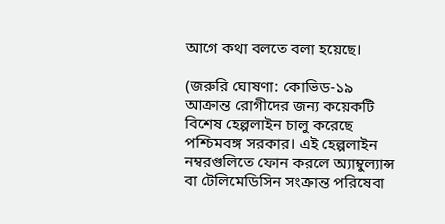আগে কথা বলতে বলা হয়েছে।

(জরুরি ঘোষণা: কোভিড-১৯ আক্রান্ত রোগীদের জন্য কয়েকটি বিশেষ হেল্পলাইন চালু করেছে পশ্চিমবঙ্গ সরকার। এই হেল্পলাইন নম্বরগুলিতে ফোন করলে অ্যাম্বুল্যান্স বা টেলিমেডিসিন সংক্রান্ত পরিষেবা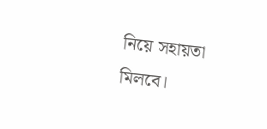নিয়ে সহায়তা মিলবে।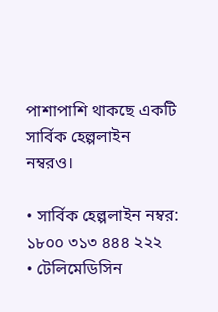পাশাপাশি থাকছে একটি সার্বিক হেল্পলাইন নম্বরও।

• সার্বিক হেল্পলাইন নম্বর: ১৮০০ ৩১৩ ৪৪৪ ২২২
• টেলিমেডিসিন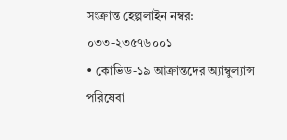সংক্রান্ত হেল্পলাইন নম্বর: ০৩৩-২৩৫৭৬০০১
• কোভিড-১৯ আক্রান্তদের অ্যাম্বুল্যান্স পরিষেবা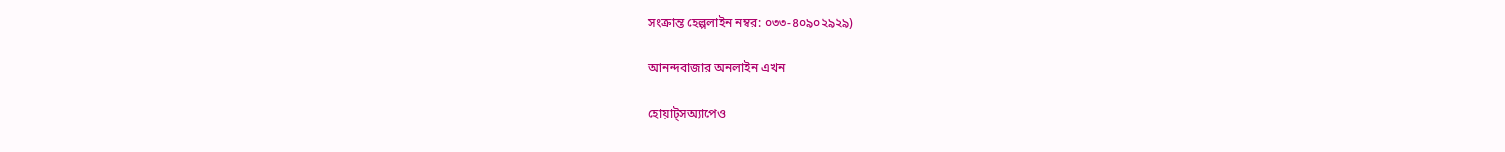সংক্রান্ত হেল্পলাইন নম্বর: ০৩৩-৪০৯০২৯২৯)

আনন্দবাজার অনলাইন এখন

হোয়াট্‌সঅ্যাপেও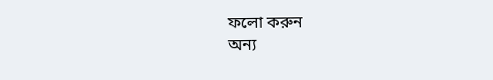ফলো করুন
অন্য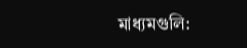মাধ্যমগুলি: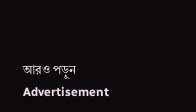আরও পড়ুন
Advertisement